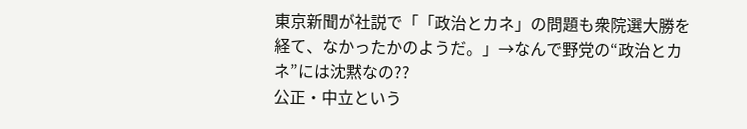東京新聞が社説で「「政治とカネ」の問題も衆院選大勝を経て、なかったかのようだ。」→なんで野党の“政治とカネ”には沈黙なの??
公正・中立という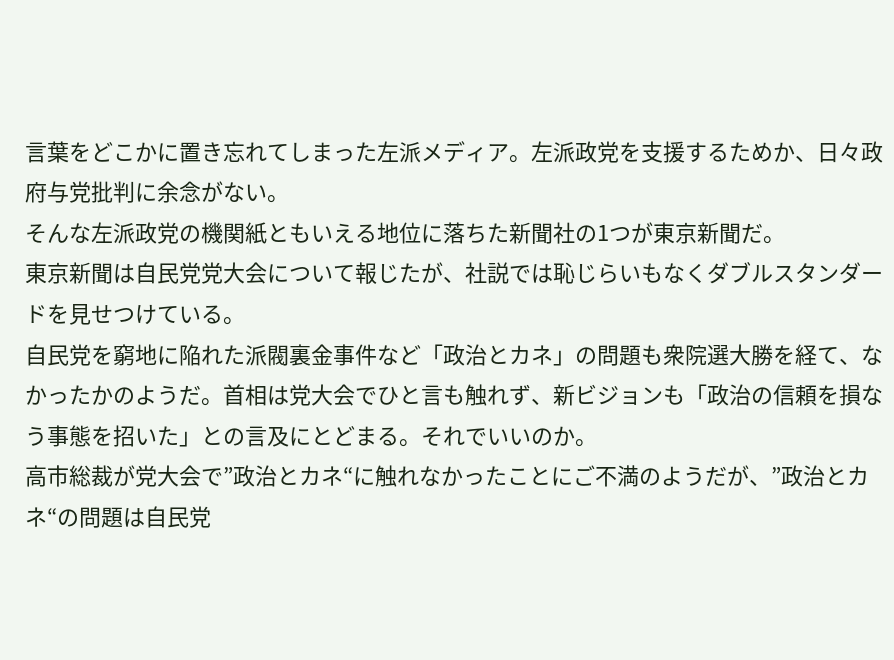言葉をどこかに置き忘れてしまった左派メディア。左派政党を支援するためか、日々政府与党批判に余念がない。
そんな左派政党の機関紙ともいえる地位に落ちた新聞社の1つが東京新聞だ。
東京新聞は自民党党大会について報じたが、社説では恥じらいもなくダブルスタンダードを見せつけている。
自民党を窮地に陥れた派閥裏金事件など「政治とカネ」の問題も衆院選大勝を経て、なかったかのようだ。首相は党大会でひと言も触れず、新ビジョンも「政治の信頼を損なう事態を招いた」との言及にとどまる。それでいいのか。
高市総裁が党大会で”政治とカネ“に触れなかったことにご不満のようだが、”政治とカネ“の問題は自民党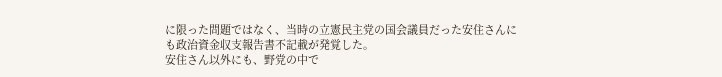に限った問題ではなく、当時の立憲民主党の国会議員だった安住さんにも政治資金収支報告書不記載が発覚した。
安住さん以外にも、野党の中で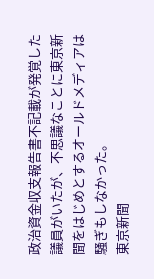政治資金収支報告書不記載が発覚した議員がいたが、不思議なことに東京新聞をはじめとするオールドメディアは騒ぎもしなかった。
東京新聞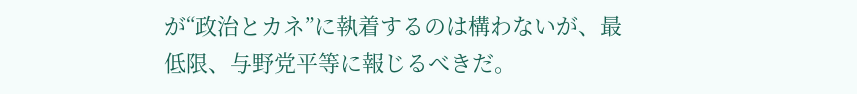が“政治とカネ”に執着するのは構わないが、最低限、与野党平等に報じるべきだ。